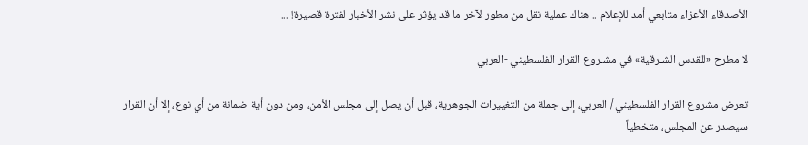الأصدقاء الأعزاء متابعي أمد للإعلام .. هناك عملية نقل من مطور لآخر ما قد يؤثر على نشر الأخبار لفترة قصيرة! ...

لا مطرح «للقدس الشـرقية» في مشـروع القرار الفلسطيني -العربي

تعرض مشروع القرار الفلسطيني / العربي، إلى جملة من التغييرات الجوهرية، قبل أن يصل إلى مجلس الأمن، ومن دون أية ضمانة من أي نوع، إلا أن القرار سيصدر عن المجلس، متخطياً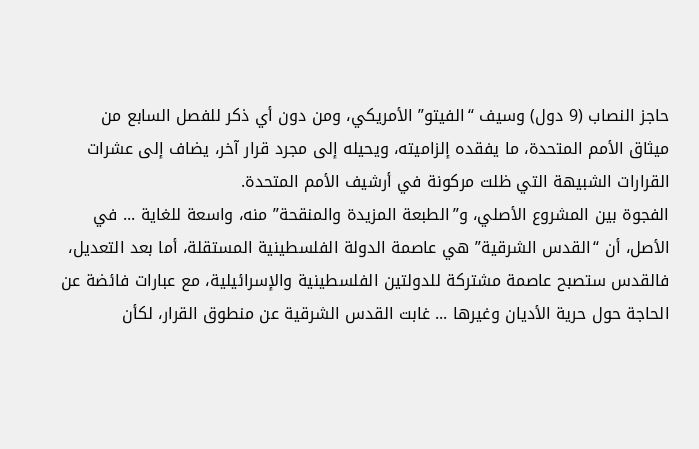حاجز النصاب (9 دول) وسيف “الفيتو” الأمريكي، ومن دون أي ذكر للفصل السابع من ميثاق الأمم المتحدة، ما يفقده إلزاميته، ويحيله إلى مجرد قرار آخر، يضاف إلى عشرات القرارات الشبيهة التي ظلت مركونة في أرشيف الأمم المتحدة.
الفجوة بين المشروع الأصلي، و”الطبعة المزيدة والمنقحة” منه، واسعة للغاية ... في الأصل، أن “القدس الشرقية” هي عاصمة الدولة الفلسطينية المستقلة، أما بعد التعديل، فالقدس ستصبح عاصمة مشتركة للدولتين الفلسطينية والإسرائيلية، مع عبارات فائضة عن الحاجة حول حرية الأديان وغيرها ... غابت القدس الشرقية عن منطوق القرار، لكأن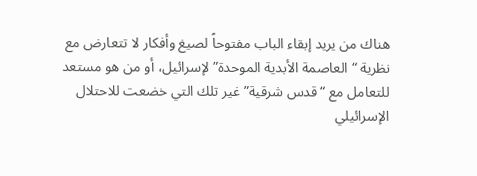هناك من يريد إبقاء الباب مفتوحاً لصيغ وأفكار لا تتعارض مع نظرية “العاصمة الأبدية الموحدة” لإسرائيل، أو من هو مستعد للتعامل مع “قدس شرقية” غير تلك التي خضعت للاحتلال الإسرائيلي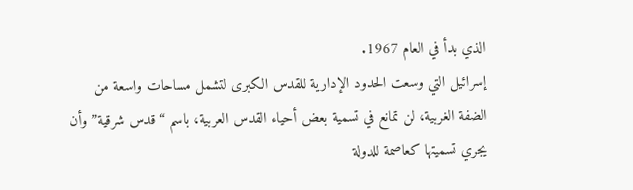الذي بدأ في العام 1967.
إسرائيل التي وسعت الحدود الإدارية للقدس الكبرى لتشمل مساحات واسعة من الضفة الغربية، لن تمانع في تسمية بعض أحياء القدس العربية، باسم “قدس شرقية” وأن يجري تسميتها كعاصمة للدولة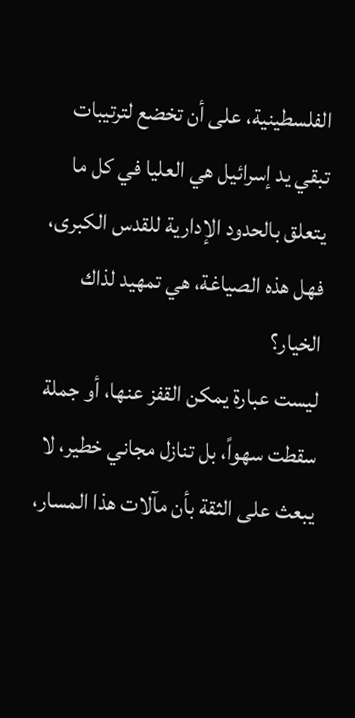الفلسطينية، على أن تخضع لترتيبات تبقي يد إسرائيل هي العليا في كل ما يتعلق بالحدود الإدارية للقدس الكبرى، فهل هذه الصياغة، هي تمهيد لذاك الخيار؟
ليست عبارة يمكن القفز عنها، أو جملة سقطت سهواً، بل تنازل مجاني خطير، لا يبعث على الثقة بأن مآلات هذا المسار،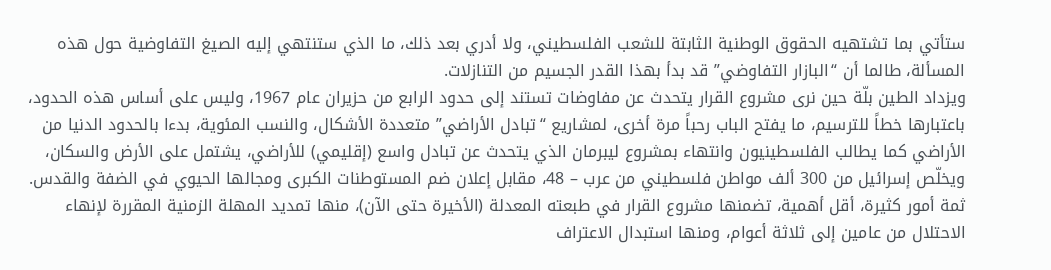ستأتي بما تشتهيه الحقوق الوطنية الثابتة للشعب الفلسطيني، ولا أدري بعد ذلك، ما الذي ستنتهي إليه الصيغ التفاوضية حول هذه المسألة، طالما أن “البازار التفاوضي” قد بدأ بهذا القدر الجسيم من التنازلات.
ويزداد الطين بلّة حين نرى مشروع القرار يتحدث عن مفاوضات تستند إلى حدود الرابع من حزيران عام 1967، وليس على أساس هذه الحدود، باعتبارها خطاً للترسيم، ما يفتح الباب رحباً مرة أخرى، لمشاريع “تبادل الأراضي” متعددة الأشكال، والنسب المئوية، بدءا بالحدود الدنيا من الأراضي كما يطالب الفلسطينيون وانتهاء بمشروع ليبرمان الذي يتحدث عن تبادل واسع (إقليمي) للأراضي، يشتمل على الأرض والسكان، ويخلّص إسرائيل من 300 ألف مواطن فلسطيني من عرب – 48، مقابل إعلان ضم المستوطنات الكبرى ومجالها الحيوي في الضفة والقدس.
ثمة أمور كثيرة، أقل أهمية، تضمنها مشروع القرار في طبعته المعدلة (الأخيرة حتى الآن)، منها تمديد المهلة الزمنية المقررة لإنهاء الاحتلال من عامين إلى ثلاثة أعوام، ومنها استبدال الاعتراف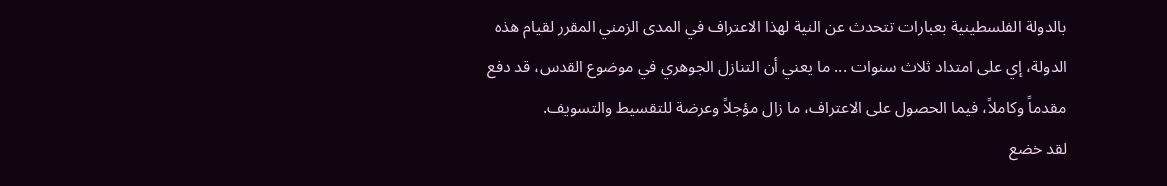بالدولة الفلسطينية بعبارات تتحدث عن النية لهذا الاعتراف في المدى الزمني المقرر لقيام هذه الدولة، إي على امتداد ثلاث سنوات ... ما يعني أن التنازل الجوهري في موضوع القدس، قد دفع مقدماً وكاملاً، فيما الحصول على الاعتراف، ما زال مؤجلاً وعرضة للتقسيط والتسويف.
لقد خضع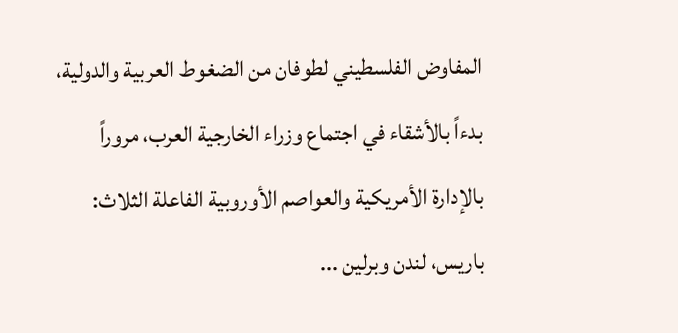المفاوض الفلسطيني لطوفان من الضغوط العربية والدولية، بدءاً بالأشقاء في اجتماع وزراء الخارجية العرب، مروراً بالإدارة الأمريكية والعواصم الأوروبية الفاعلة الثلاث: باريس، لندن وبرلين ...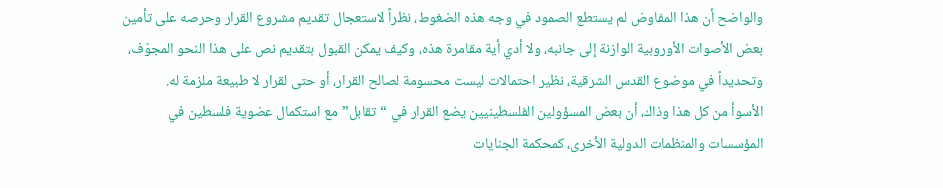والواضح أن هذا المفاوض لم يستطع الصمود في وجه هذه الضغوط، نظراً لاستعجال تقديم مشروع القرار وحرصه على تأمين بعض الأصوات الأوروبية الوازنة إلى جانبه، ولا أدي أية مقامرة هذه، وكيف يمكن القبول بتقديم نص على هذا النحو المجوّف، وتحديداً في موضوع القدس الشرقية، نظير احتمالات ليست محسومة لصالح القرار، أو حتى لقرار لا طبيعة ملزمة له.
الأسوأ من كل هذا وذاك، أن بعض المسؤولين الفلسطينيين يضع القرار في “تقابل” مع استكمال عضوية فلسطين في المؤسسات والمنظمات الدولية الأخرى، كمحكمة الجنايات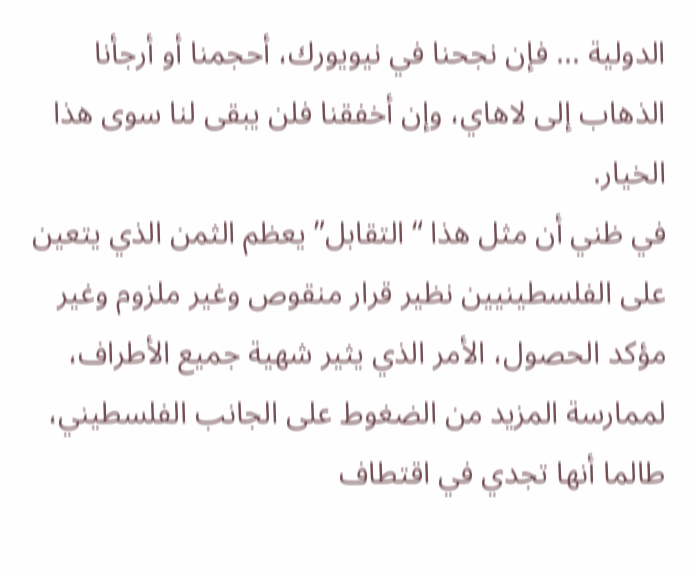الدولية ... فإن نجحنا في نيويورك، أحجمنا أو أرجأنا الذهاب إلى لاهاي، وإن أخفقنا فلن يبقى لنا سوى هذا الخيار.
في ظني أن مثل هذا “التقابل” يعظم الثمن الذي يتعين على الفلسطينيين نظير قرار منقوص وغير ملزوم وغير مؤكد الحصول، الأمر الذي يثير شهية جميع الأطراف، لممارسة المزيد من الضغوط على الجانب الفلسطيني، طالما أنها تجدي في اقتطاف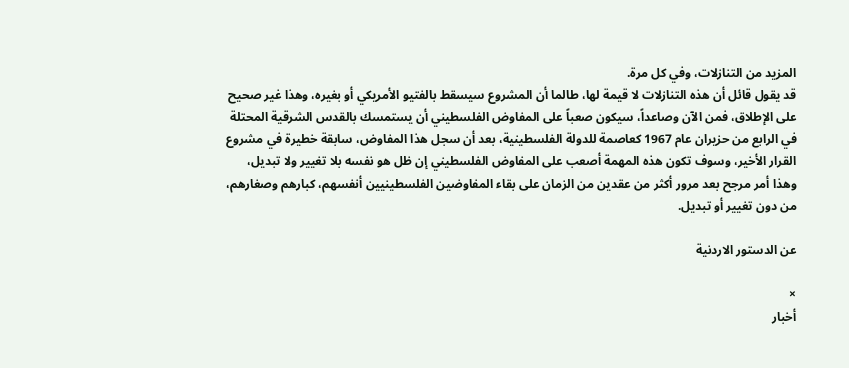المزيد من التنازلات، وفي كل مرة.
قد يقول قائل أن هذه التنازلات لا قيمة لها، طالما أن المشروع سيسقط بالفتيو الأمريكي أو بغيره، وهذا غير صحيح على الإطلاق، فمن الآن وصاعداً، سيكون صعباً على المفاوض الفلسطيني أن يستمسك بالقدس الشرقية المحتلة في الرابع من حزيران عام 1967 كعاصمة للدولة الفلسطينية، بعد أن سجل هذا المفاوض، سابقة خطيرة في مشروع القرار الأخير، وسوف تكون هذه المهمة أصعب على المفاوض الفلسطيني إن ظل هو نفسه بلا تغيير ولا تبديل، وهذا أمر مرجح بعد مرور أكثر من عقدين من الزمان على بقاء المفاوضين الفلسطينيين أنفسهم، كبارهم وصغارهم، من دون تغيير أو تبديل.

عن الدستور الاردنية

×
أخبار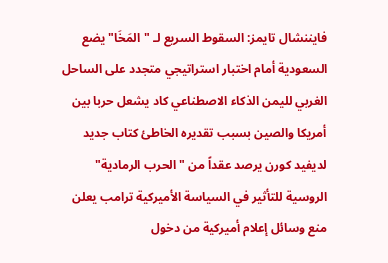فايننشال تايمز: السقوط السريع لـ "المَخَا" يضع السعودية أمام اختبار استراتيجي متجدد على الساحل الغربي لليمن الذكاء الاصطناعي كاد يشعل حربا بين أمريكا والصين بسبب تقديره الخاطئ كتاب جديد لديفيد كورن يرصد عقداً من "الحرب الرمادية" الروسية للتأثير في السياسة الأميركية ترامب يعلن منع وسائل إعلام أميركية من دخول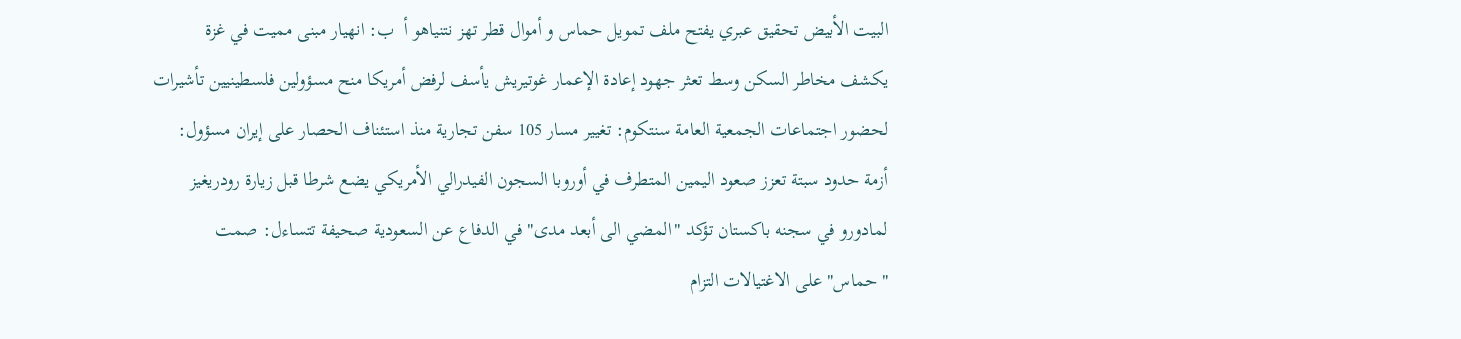البيت الأبيض تحقيق عبري يفتح ملف تمويل حماس و أموال قطر تهز نتنياهو أ  ب: انهيار مبنى مميت في غزة يكشف مخاطر السكن وسط تعثر جهود إعادة الإعمار غوتيريش يأسف لرفض أمريكا منح مسؤولين فلسطينيين تأشيرات لحضور اجتماعات الجمعية العامة سنتكوم: تغيير مسار 105 سفن تجارية منذ استئناف الحصار على إيران مسؤول: أزمة حدود سبتة تعزز صعود اليمين المتطرف في أوروبا السجون الفيدرالي الأمريكي يضع شرطا قبل زيارة رودريغيز لمادورو في سجنه باكستان تؤكد "المضي الى أبعد مدى" في الدفاع عن السعودية صحيفة تتساءل: صمت "حماس" على الاغتيالات التزام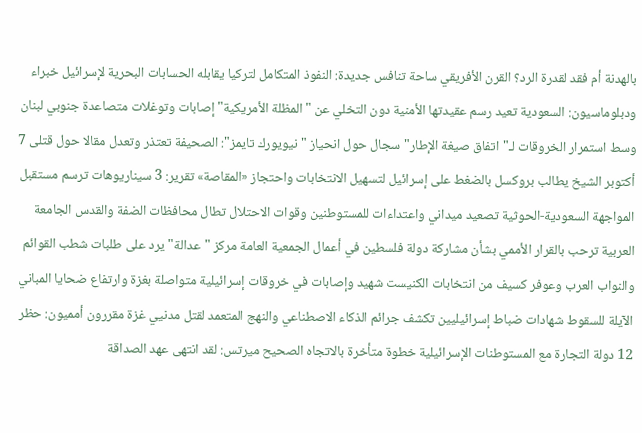بالهدنة أم فقد لقدرة الرد؟ القرن الأفريقي ساحة تنافس جديدة: النفوذ المتكامل لتركيا يقابله الحسابات البحرية لإسرائيل خبراء ودبلوماسيون: السعودية تعيد رسم عقيدتها الأمنية دون التخلي عن "المظلة الأمريكية" إصابات وتوغلات متصاعدة جنوبي لبنان وسط استمرار الخروقات لـ"اتفاق صيغة الإطار" سجال حول انحياز "نيويورك تايمز": الصحيفة تعتذر وتعدل مقالا حول قتلى 7 أكتوبر الشيخ يطالب بروكسل بالضغط على إسرائيل لتسهيل الانتخابات واحتجاز «المقاصة» تقرير: 3 سيناريوهات ترسم مستقبل المواجهة السعودية-الحوثية تصعيد ميداني واعتداءات للمستوطنين وقوات الاحتلال تطال محافظات الضفة والقدس الجامعة العربية ترحب بالقرار الأممي بشأن مشاركة دولة فلسطين في أعمال الجمعية العامة مركز "عدالة" يرد على طلبات شطب القوائم والنواب العرب وعوفر كسيف من انتخابات الكنيست شهيد وإصابات في خروقات إسرائيلية متواصلة بغزة وارتفاع ضحايا المباني الآيلة للسقوط شهادات ضباط إسرائيليين تكشف جرائم الذكاء الاصطناعي والنهج المتعمد لقتل مدنيي غزة مقررون أمميون: حظر 12 دولة التجارة مع المستوطنات الإسرائيلية خطوة متأخرة بالاتجاه الصحيح ميرتس: لقد انتهى عهد الصداقة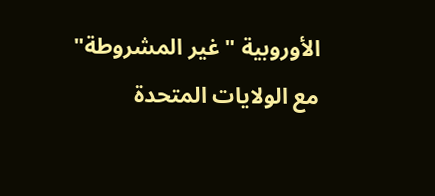الأوروبية "غير المشروطة" مع الولايات المتحدة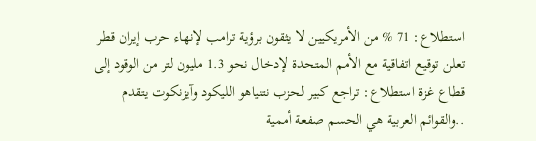استطلاع: 71 % من الأمريكيين لا يثقون برؤية ترامب لإنهاء حرب إيران قطر تعلن توقيع اتفاقية مع الأمم المتحدة لإدخال نحو 1.3 مليون لتر من الوقود إلى قطاع غزة استطلاع: تراجع كبير لحزب نتنياهو الليكود وآيزنكوت يتقدم ..والقوائم العربية هي الحسم صفعة أممية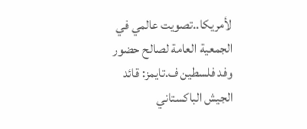لأمريكا..تصويت عالمي في الجمعية العامة لصالح حضور وفد فلسطين ف.تايمز: قائد الجيش الباكستاني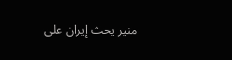منير يحث إيران على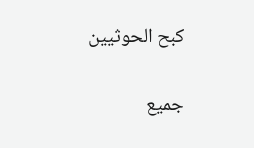كبح الحوثيين

جميع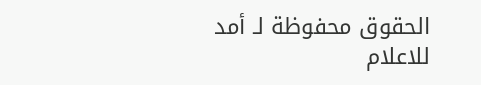الحقوق محفوظة لـ أمد للاعلام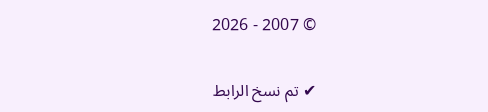© 2007 - 2026

✔ تم نسخ الرابط